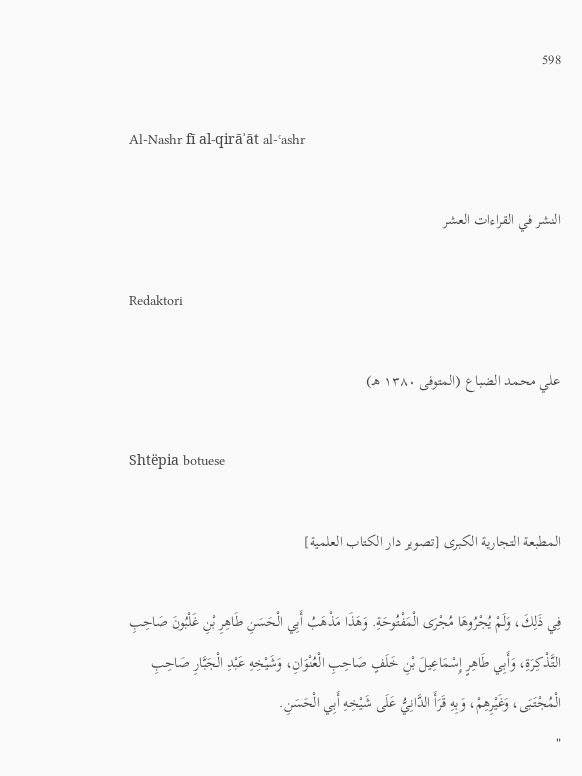598

Al-Nashr fī al-qirāʾāt al-ʿashr

النشر في القراءات العشر

Redaktori

علي محمد الضباع (المتوفى ١٣٨٠ هـ)

Shtëpia botuese

المطبعة التجارية الكبرى [تصوير دار الكتاب العلمية]

فِي ذَلِكَ، وَلَمْ يُجْرُوهَا مُجْرَى الْمَفْتُوحَةِ. وَهَذَا مَذْهَبُ أَبِي الْحَسَنِ طَاهِرِ بْنِ غَلْبُونَ صَاحِبِ التَّذْكِرَةِ، وَأَبِي طَاهِرٍ إِسْمَاعِيلَ بْنِ خَلَفٍ صَاحِبِ الْعُنْوَانِ، وَشَيْخِهِ عَبْدِ الْجَبَّارِ صَاحِبِ الْمُجْتَبَى، وَغَيْرِهِمْ، وَبِهِ قَرَأَ الدَّانِيُّ عَلَى شَيْخِهِ أَبِي الْحَسَنِ.
"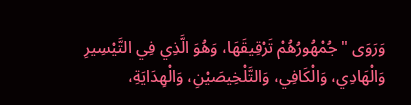وَرَوَى " جُمْهُورُهُمْ تَرْقِيقَهَا، وَهُوَ الَّذِي فِي التَّيْسِيرِ وَالْهَادِي، وَالْكَافِي، وَالتَّلْخِيصَيْنِ، وَالْهِدَايَةِ،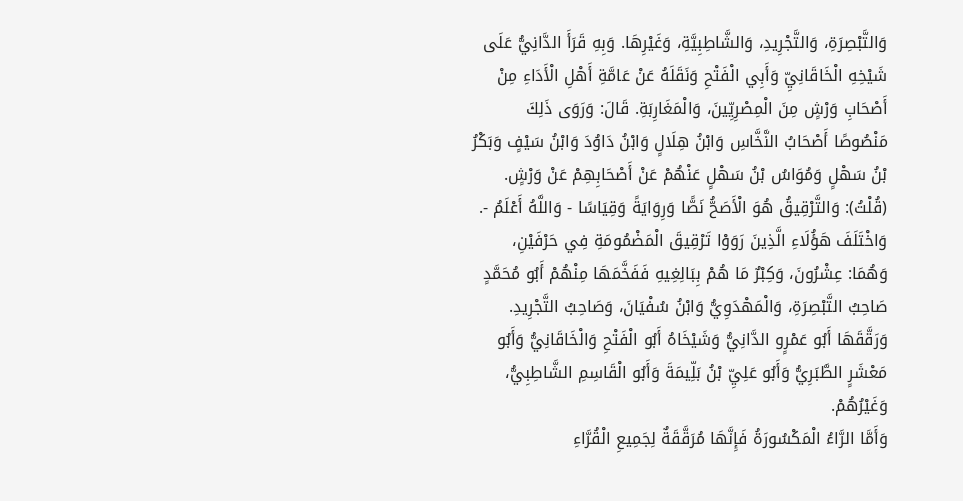وَالتَّبْصِرَةِ، وَالتَّجْرِيدِ، وَالشَّاطِبِيَّةِ، وَغَيْرِهَا. وَبِهِ قَرَأَ الدَّانِيُّ عَلَى شَيْخِهِ الْخَاقَانِيِّ وَأَبِي الْفَتْحِ وَنَقَلَهُ عَنْ عَامَّةِ أَهْلِ الْأَدَاءِ مِنْ أَصْحَابِ وَرْشٍ مِنَ الْمِصْرِيِّينَ، وَالْمَغَارِبَةِ. قَالَ: وَرَوَى ذَلِكَ مَنْصُوصًا أَصْحَابُ النَّخَّاسِ وَابْنُ هِلَالٍ وَابْنُ دَاوُدَ وَابْنُ سَيْفٍ وَبَكْرُ بْنُ سَهْلٍ وَمُوَاسُ بْنُ سَهْلٍ عَنْهُمْ عَنْ أَصْحَابِهِمْ عَنْ وَرْشٍ.
(قُلْتُ): وَالتَّرْقِيقُ هُوَ الْأَصَحُّ نَصًّا وَرِوَايَةً وَقِيَاسًا - وَاللَّهُ أَعْلَمُ -.
وَاخْتَلَفَ هَؤُلَاءِ الَّذِينَ رَوَوْا تَرْقِيقَ الْمَضْمُومَةِ فِي حَرْفَيْنِ، وَهُمَا: عِشْرُونَ، وَكِبْرٌ مَا هُمْ بِبَالِغِيهِ فَفَخَّمَهَا مِنْهُمْ أَبُو مُحَمَّدٍ صَاحِبُ التَّبْصِرَةِ، وَالْمَهْدَوِيُّ وَابْنُ سُفْيَانَ، وَصَاحِبُ التَّجْرِيدِ. وَرَقَّقَهَا أَبُو عَمْرٍو الدَّانِيُّ وَشَيْخَاهُ أَبُو الْفَتْحِ وَالْخَاقَانِيُّ وَأَبُو مَعْشَرٍ الطَّبَرِيُّ وَأَبُو عَلِيِّ بْنُ بَلِّيمَةَ وَأَبُو الْقَاسِمِ الشَّاطِبِيُّ، وَغَيْرُهُمْ.
وَأَمَّا الرَّاءُ الْمَكْسُورَةُ فَإِنَّهَا مُرَقَّقَةٌ لِجَمِيعِ الْقُرَّاءِ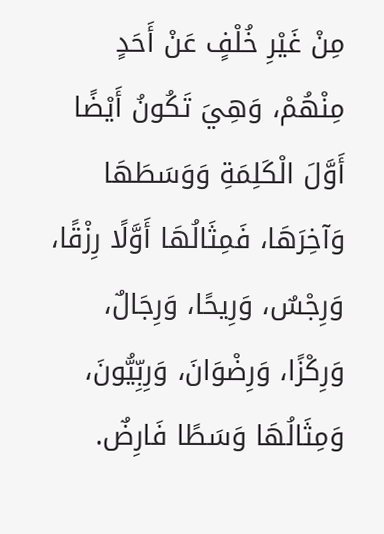مِنْ غَيْرِ خُلْفٍ عَنْ أَحَدٍ مِنْهُمْ، وَهِيَ تَكُونُ أَيْضًا أَوَّلَ الْكَلِمَةِ وَوَسَطَهَا وَآخِرَهَا، فَمِثَالُهَا أَوَّلًا رِزْقًا، وَرِجْسٌ، وَرِيحًا، وَرِجَالٌ، وَرِكْزًا، وَرِضْوَانَ، وَرِبِّيُّونَ، وَمِثَالُهَا وَسَطًا فَارِضٌ.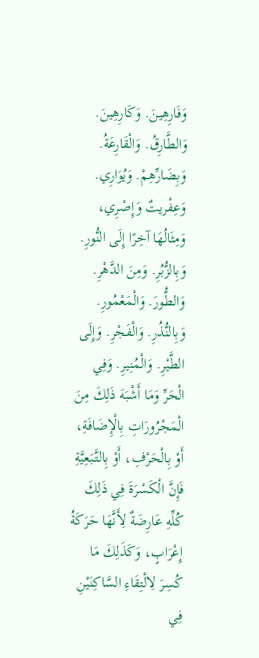وَفَارِهِينَ. وَكَارِهِينَ. وَالطَّارِقُ. وَالْقَارِعَةُ. وَبِضَارِّهِمْ. وَيُوَارِي. وَعِفْريتٌ وَإِصْرِي، وَمِثَالُهَا آخِرًا إِلَى النُّورِ. وَبِالزُّبُرِ. وَمِنَ الدَّهْرِ. وَالطُّورَ. وَالْمَعْمُورِ. وَبِالنُّذُرِ. وَالْفَجْرِ. وَإِلَى الطَّيْرِ. وَالْمُنِيرِ. وَفِي الْحَرِّ وَمَا أَشْبَهَ ذَلِكَ مِنَ الْمَجْرُورَاتِ بِالْإِضَافَةِ، أَوْ بِالْحَرْفِ، أَوْ بِالتَّبَعِيَّةِ فَإِنَّ الْكَسْرَةَ فِي ذَلِكَ كُلِّهِ عَارِضَةٌ لِأَنَّهَا حَرَكَةُ إِعْرَابٍ، وَكَذَلِكَ مَا كُسِرَ لِالْتِقَاءِ السَّاكِنَيْنِ فِي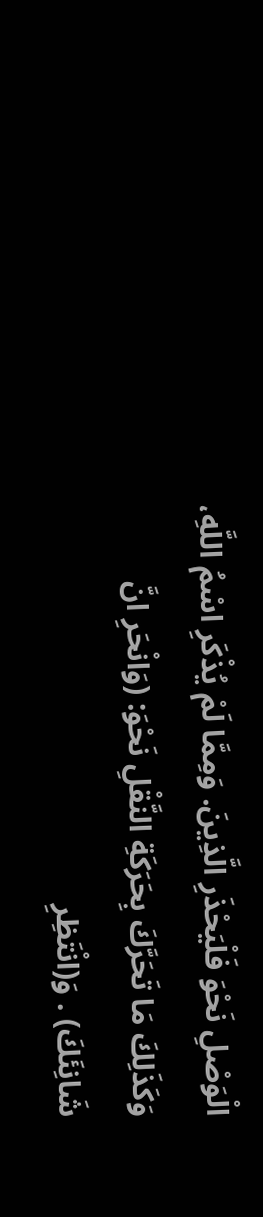الْوَصْلِ نَحْوَ فَلْيَحْذَرِ الَّذِينَ. وَمِمَّا لَمْ يُذْكَرِ اسْمُ اللَّهِ، وَكَذَلِكَ مَا تَحَرَّكَ بِحَرَكَةِ النَّقْلِ نَحْوَ: (وَانْحَرِ انَّ شَانِئَكَ) . وَ(انْتَظِرِ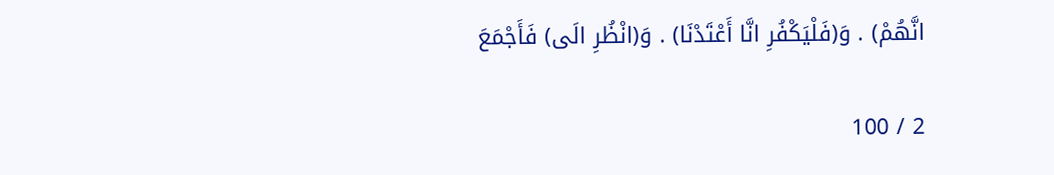انَّهُمْ) . وَ(فَلْيَكْفُرِ انَّا أَعْتَدْنَا) . وَ(انْظُرِ الَى) فَأَجْمَعَ

2 / 100